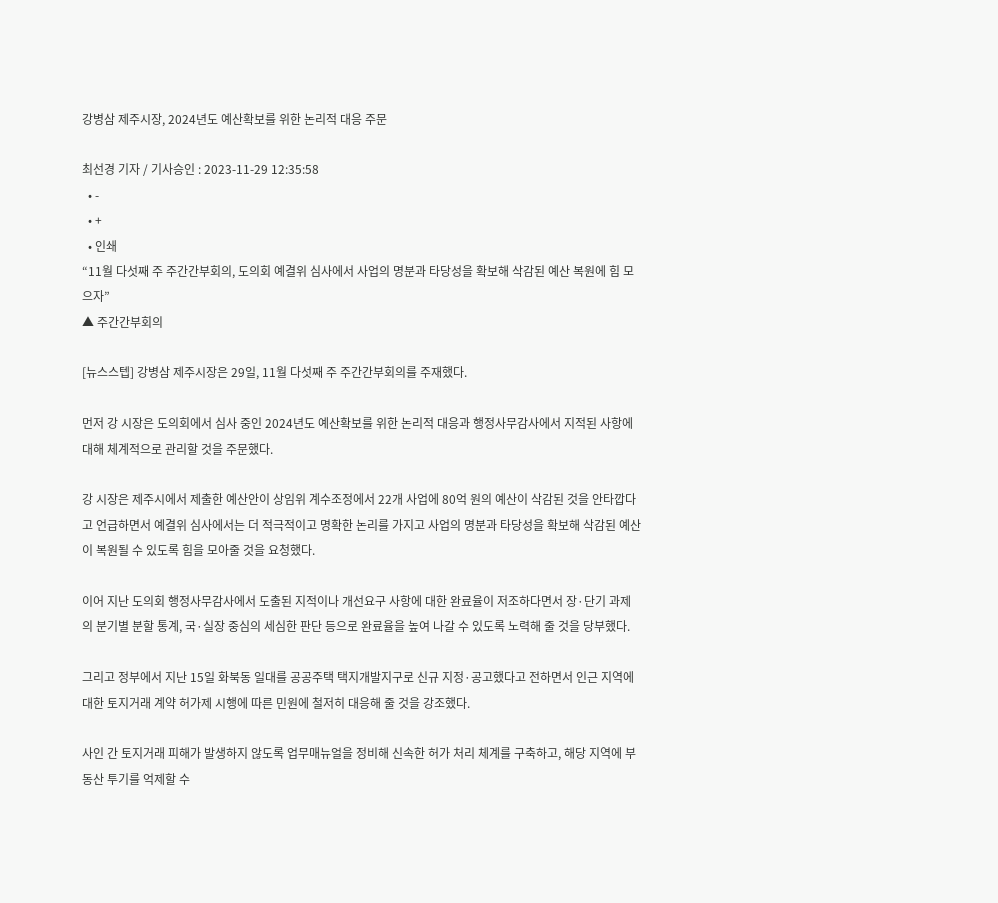강병삼 제주시장, 2024년도 예산확보를 위한 논리적 대응 주문

최선경 기자 / 기사승인 : 2023-11-29 12:35:58
  • -
  • +
  • 인쇄
“11월 다섯째 주 주간간부회의, 도의회 예결위 심사에서 사업의 명분과 타당성을 확보해 삭감된 예산 복원에 힘 모으자”
▲ 주간간부회의

[뉴스스텝] 강병삼 제주시장은 29일, 11월 다섯째 주 주간간부회의를 주재했다.

먼저 강 시장은 도의회에서 심사 중인 2024년도 예산확보를 위한 논리적 대응과 행정사무감사에서 지적된 사항에 대해 체계적으로 관리할 것을 주문했다.

강 시장은 제주시에서 제출한 예산안이 상임위 계수조정에서 22개 사업에 80억 원의 예산이 삭감된 것을 안타깝다고 언급하면서 예결위 심사에서는 더 적극적이고 명확한 논리를 가지고 사업의 명분과 타당성을 확보해 삭감된 예산이 복원될 수 있도록 힘을 모아줄 것을 요청했다.

이어 지난 도의회 행정사무감사에서 도출된 지적이나 개선요구 사항에 대한 완료율이 저조하다면서 장·단기 과제의 분기별 분할 통계, 국·실장 중심의 세심한 판단 등으로 완료율을 높여 나갈 수 있도록 노력해 줄 것을 당부했다.

그리고 정부에서 지난 15일 화북동 일대를 공공주택 택지개발지구로 신규 지정·공고했다고 전하면서 인근 지역에 대한 토지거래 계약 허가제 시행에 따른 민원에 철저히 대응해 줄 것을 강조했다.

사인 간 토지거래 피해가 발생하지 않도록 업무매뉴얼을 정비해 신속한 허가 처리 체계를 구축하고, 해당 지역에 부동산 투기를 억제할 수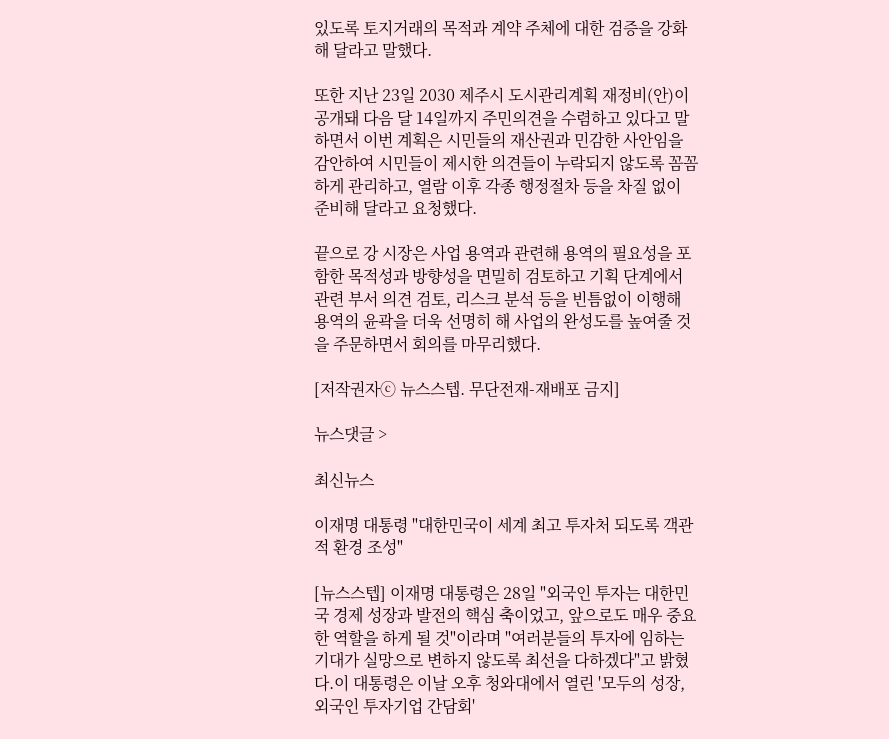있도록 토지거래의 목적과 계약 주체에 대한 검증을 강화해 달라고 말했다.

또한 지난 23일 2030 제주시 도시관리계획 재정비(안)이 공개돼 다음 달 14일까지 주민의견을 수렴하고 있다고 말하면서 이번 계획은 시민들의 재산권과 민감한 사안임을 감안하여 시민들이 제시한 의견들이 누락되지 않도록 꼼꼼하게 관리하고, 열람 이후 각종 행정절차 등을 차질 없이 준비해 달라고 요청했다.

끝으로 강 시장은 사업 용역과 관련해 용역의 필요성을 포함한 목적성과 방향성을 면밀히 검토하고 기획 단계에서 관련 부서 의견 검토, 리스크 분석 등을 빈틈없이 이행해 용역의 윤곽을 더욱 선명히 해 사업의 완성도를 높여줄 것을 주문하면서 회의를 마무리했다.

[저작권자ⓒ 뉴스스텝. 무단전재-재배포 금지]

뉴스댓글 >

최신뉴스

이재명 대통령 "대한민국이 세계 최고 투자처 되도록 객관적 환경 조성"

[뉴스스텝] 이재명 대통령은 28일 "외국인 투자는 대한민국 경제 성장과 발전의 핵심 축이었고, 앞으로도 매우 중요한 역할을 하게 될 것"이라며 "여러분들의 투자에 임하는 기대가 실망으로 변하지 않도록 최선을 다하겠다"고 밝혔다.이 대통령은 이날 오후 청와대에서 열린 '모두의 성장, 외국인 투자기업 간담회'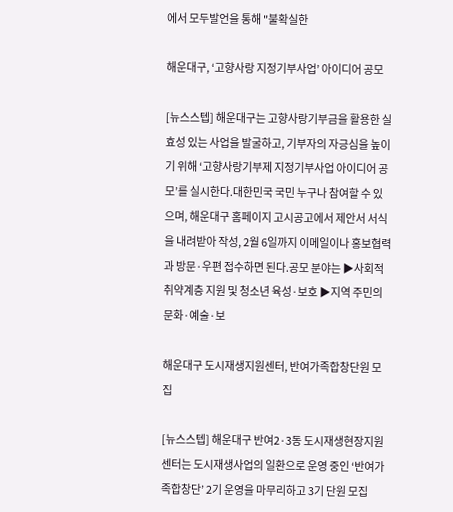에서 모두발언을 통해 "불확실한

해운대구, ‘고향사랑 지정기부사업’ 아이디어 공모

[뉴스스텝] 해운대구는 고향사랑기부금을 활용한 실효성 있는 사업을 발굴하고, 기부자의 자긍심을 높이기 위해 ‘고향사랑기부제 지정기부사업 아이디어 공모’를 실시한다.대한민국 국민 누구나 참여할 수 있으며, 해운대구 홈페이지 고시공고에서 제안서 서식을 내려받아 작성, 2월 6일까지 이메일이나 홍보협력과 방문·우편 접수하면 된다.공모 분야는 ▶사회적 취약계층 지원 및 청소년 육성·보호 ▶지역 주민의 문화·예술·보

해운대구 도시재생지원센터, 반여가족합창단원 모집

[뉴스스텝] 해운대구 반여2·3동 도시재생현장지원센터는 도시재생사업의 일환으로 운영 중인 ‘반여가족합창단’ 2기 운영을 마무리하고 3기 단원 모집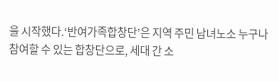을 시작했다.‘반여가족합창단’은 지역 주민 남녀노소 누구나 참여할 수 있는 합창단으로, 세대 간 소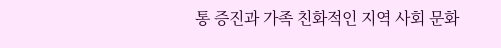통 증진과 가족 친화적인 지역 사회 문화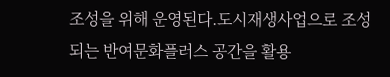조성을 위해 운영된다.도시재생사업으로 조성되는 반여문화플러스 공간을 활용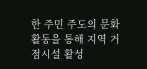한 주민 주도의 문화 활동을 통해 지역 거점시설 활성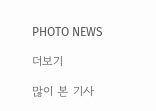PHOTO NEWS

더보기

많이 본 기사